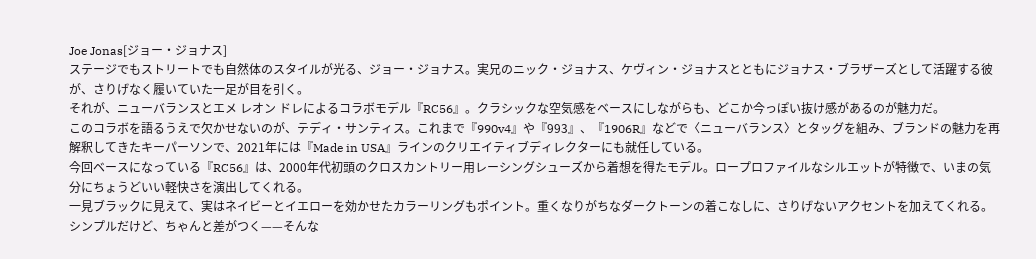Joe Jonas[ジョー・ジョナス]
ステージでもストリートでも自然体のスタイルが光る、ジョー・ジョナス。実兄のニック・ジョナス、ケヴィン・ジョナスとともにジョナス・ブラザーズとして活躍する彼が、さりげなく履いていた一足が目を引く。
それが、ニューバランスとエメ レオン ドレによるコラボモデル『RC56』。クラシックな空気感をベースにしながらも、どこか今っぽい抜け感があるのが魅力だ。
このコラボを語るうえで欠かせないのが、テディ・サンティス。これまで『990v4』や『993』、『1906R』などで〈ニューバランス〉とタッグを組み、ブランドの魅力を再解釈してきたキーパーソンで、2021年には『Made in USA』ラインのクリエイティブディレクターにも就任している。
今回ベースになっている『RC56』は、2000年代初頭のクロスカントリー用レーシングシューズから着想を得たモデル。ロープロファイルなシルエットが特徴で、いまの気分にちょうどいい軽快さを演出してくれる。
一見ブラックに見えて、実はネイビーとイエローを効かせたカラーリングもポイント。重くなりがちなダークトーンの着こなしに、さりげないアクセントを加えてくれる。シンプルだけど、ちゃんと差がつく——そんな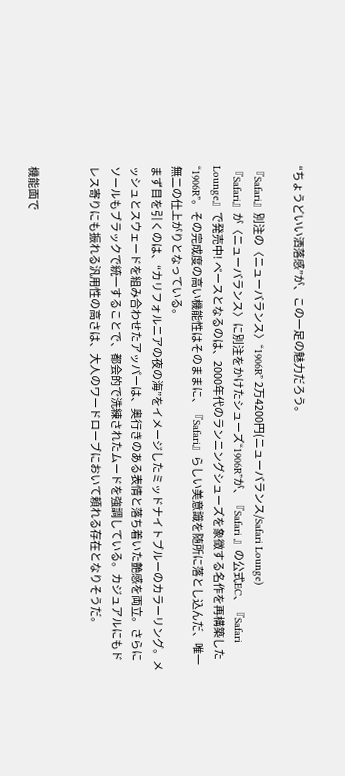“ちょうどいい洒落感”が、この一足の魅力だろう。

『Safari』別注の〈ニューバランス〉“1906R” 2万4200円(ニューバランス/Safari Lounge)
『Safari』が〈ニューバランス〉に別注をかけたシューズ“1906R”が、『Safari 』の公式EC、『Safari Lounge』で発売中! ベースとなるのは、2000年代のランニングシューズを象徴する名作を再構築した“1906R”。その完成度の高い機能性はそのままに、『Safari』らしい美意識を随所に落とし込んだ、唯一無二の仕上がりとなっている。
まず目を引くのは、“カリフォルニアの夜の海”をイメージしたミッドナイトブルーのカラーリング。メッシュとスウェードを組み合わせたアッパーは、奥行きのある表情と落ち着いた艶感を両立。さらにソールもブラックで統一することで、都会的で洗練されたムードを強調している。カジュアルにもドレス寄りにも振れる汎用性の高さは、大人のワードローブにおいて頼れる存在となりそうだ。


機能面で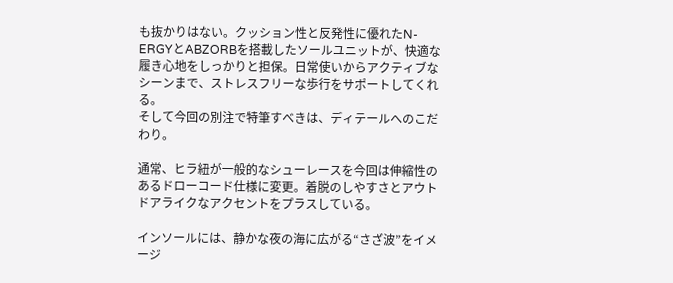も抜かりはない。クッション性と反発性に優れたN-ERGYとABZORBを搭載したソールユニットが、快適な履き心地をしっかりと担保。日常使いからアクティブなシーンまで、ストレスフリーな歩行をサポートしてくれる。
そして今回の別注で特筆すべきは、ディテールへのこだわり。

通常、ヒラ紐が⼀般的なシューレースを今回は伸縮性のあるドローコード仕様に変更。着脱のしやすさとアウトドアライクなアクセントをプラスしている。

インソールには、静かな夜の海に広がる“さざ波”をイメージ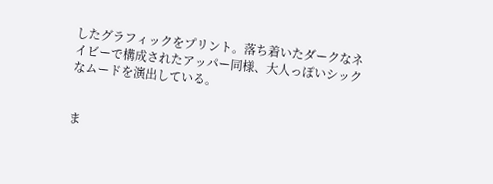したグラフィックをプリント。落ち着いたダークなネイビーで構成されたアッパー同様、⼤⼈っぽいシックなムードを演出している。


ま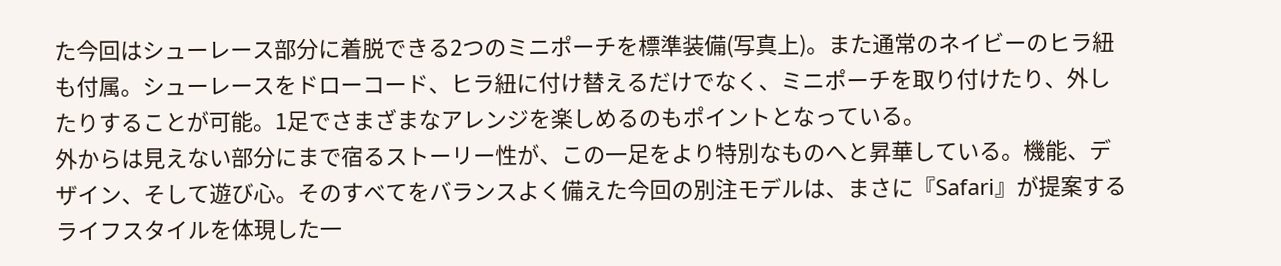た今回はシューレース部分に着脱できる2つのミニポーチを標準装備(写真上)。また通常のネイビーのヒラ紐も付属。シューレースをドローコード、ヒラ紐に付け替えるだけでなく、ミニポーチを取り付けたり、外したりすることが可能。1⾜でさまざまなアレンジを楽しめるのもポイントとなっている。
外からは見えない部分にまで宿るストーリー性が、この一足をより特別なものへと昇華している。機能、デザイン、そして遊び心。そのすべてをバランスよく備えた今回の別注モデルは、まさに『Safari』が提案するライフスタイルを体現した一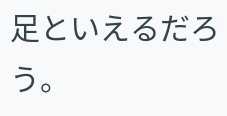足といえるだろう。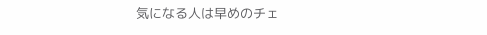気になる人は早めのチェ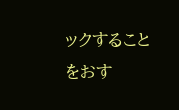ックすることをおす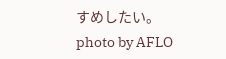すめしたい。
photo by AFLO